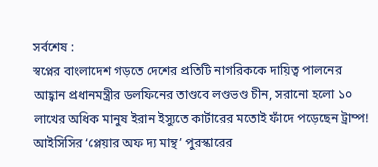সর্বশেষ :
স্বপ্নের বাংলাদেশ গড়তে দেশের প্রতিটি নাগরিককে দায়িত্ব পালনের আহ্বান প্রধানমন্ত্রীর ডলফিনের তাণ্ডবে লণ্ডভণ্ড চীন, সরানো হলো ১০ লাখের ‍অধিক মানুষ ইরান ইস্যুতে কার্টারের মতোই ফাঁদে পড়েছেন ট্রাম্প! আইসিসির ‘প্লেয়ার অফ দ্য মান্থ’ পুরস্কারের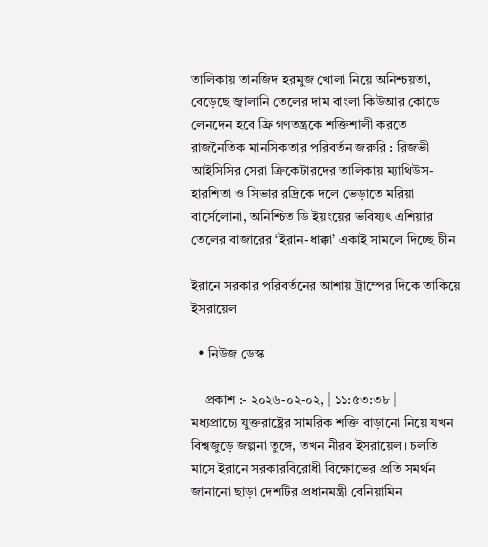তালিকায় তানজিদ হরমুজ খোলা নিয়ে অনিশ্চয়তা, বেড়েছে জ্বালানি তেলের দাম বাংলা কিউআর কোডে লেনদেন হবে ফ্রি গণতন্ত্রকে শক্তিশালী করতে রাজনৈতিক মানসিকতার পরিবর্তন জরুরি : রিজভী আইসিসির সেরা ক্রিকেটারদের তালিকায় ম্যাথিউস-হারশিতা ও সিভার রদ্রিকে দলে ভেড়াতে মরিয়া বার্সেলোনা, অনিশ্চিত ডি ইয়ংয়ের ভবিষ্যৎ এশিয়ার তেলের বাজারের ‘ইরান-ধাক্কা’ একাই সামলে দিচ্ছে চীন

ইরানে সরকার পরিবর্তনের আশায় ট্রাম্পের দিকে তাকিয়ে ইসরায়েল

  • নিউজ ডেস্ক

    প্রকাশ :- ২০২৬-০২-০২, | ১১:৫৩:৩৮ |
মধ্যপ্রাচ্যে যুক্তরাষ্ট্রের সামরিক শক্তি বাড়ানো নিয়ে যখন বিশ্বজুড়ে জল্পনা তুঙ্গে, তখন নীরব ইসরায়েল। চলতি মাসে ইরানে সরকারবিরোধী বিক্ষোভের প্রতি সমর্থন জানানো ছাড়া দেশটির প্রধানমন্ত্রী বেনিয়ামিন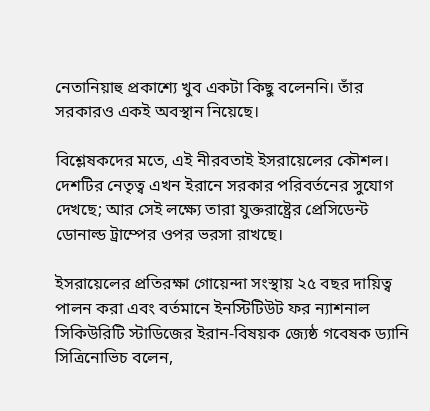নেতানিয়াহু প্রকাশ্যে খুব একটা কিছু বলেননি। তাঁর সরকারও একই অবস্থান নিয়েছে।

বিশ্লেষকদের মতে, এই নীরবতাই ইসরায়েলের কৌশল। দেশটির নেতৃত্ব এখন ইরানে সরকার পরিবর্তনের সুযোগ দেখছে; আর সেই লক্ষ্যে তারা যুক্তরাষ্ট্রের প্রেসিডেন্ট ডোনাল্ড ট্রাম্পের ওপর ভরসা রাখছে।

ইসরায়েলের প্রতিরক্ষা গোয়েন্দা সংস্থায় ২৫ বছর দায়িত্ব পালন করা এবং বর্তমানে ইনস্টিটিউট ফর ন্যাশনাল সিকিউরিটি স্টাডিজের ইরান-বিষয়ক জ্যেষ্ঠ গবেষক ড্যানি সিত্রিনোভিচ বলেন,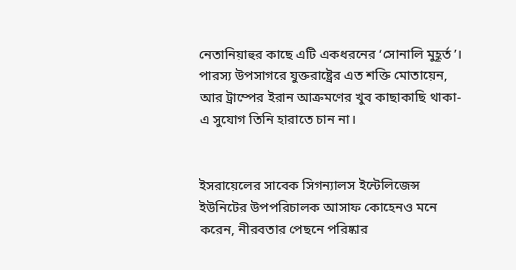নেতানিয়াহুর কাছে এটি একধরনের ‘সোনালি মুহূর্ত’। পারস্য উপসাগরে যুক্তরাষ্ট্রের এত শক্তি মোতায়েন, আর ট্রাম্পের ইরান আক্রমণের খুব কাছাকাছি থাকা- এ সুযোগ তিনি হারাতে চান না।


ইসরায়েলের সাবেক সিগন্যালস ইন্টেলিজেন্স ইউনিটের উপপরিচালক আসাফ কোহেনও মনে করেন, নীরবতার পেছনে পরিষ্কার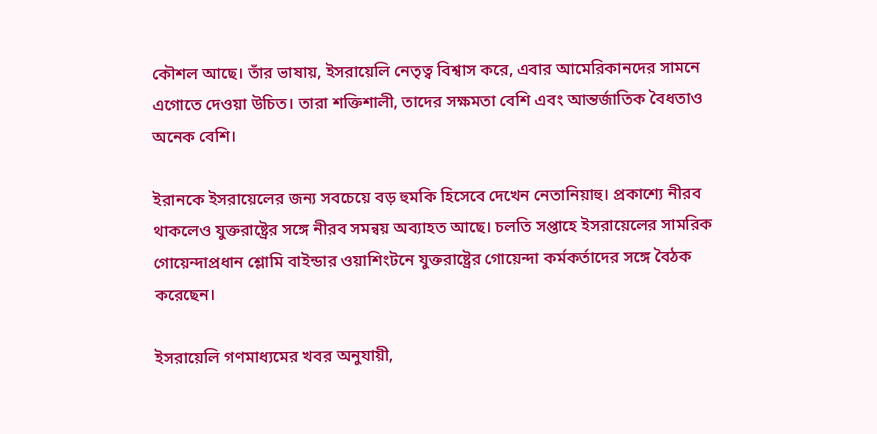কৌশল আছে। তাঁর ভাষায়, ইসরায়েলি নেতৃত্ব বিশ্বাস করে, এবার আমেরিকানদের সামনে এগোতে দেওয়া উচিত। তারা শক্তিশালী, তাদের সক্ষমতা বেশি এবং আন্তর্জাতিক বৈধতাও অনেক বেশি।

ইরানকে ইসরায়েলের জন্য সবচেয়ে বড় হুমকি হিসেবে দেখেন নেতানিয়াহু। প্রকাশ্যে নীরব থাকলেও যুক্তরাষ্ট্রের সঙ্গে নীরব সমন্বয় অব্যাহত আছে। চলতি সপ্তাহে ইসরায়েলের সামরিক গোয়েন্দাপ্রধান শ্লোমি বাইন্ডার ওয়াশিংটনে যুক্তরাষ্ট্রের গোয়েন্দা কর্মকর্তাদের সঙ্গে বৈঠক করেছেন।

ইসরায়েলি গণমাধ্যমের খবর অনুযায়ী,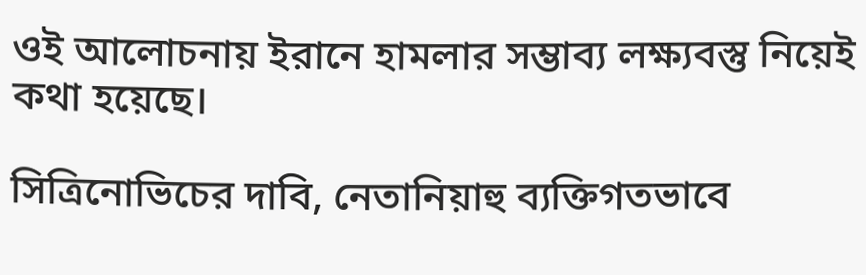ওই আলোচনায় ইরানে হামলার সম্ভাব্য লক্ষ্যবস্তু নিয়েই কথা হয়েছে।

সিত্রিনোভিচের দাবি, নেতানিয়াহু ব্যক্তিগতভাবে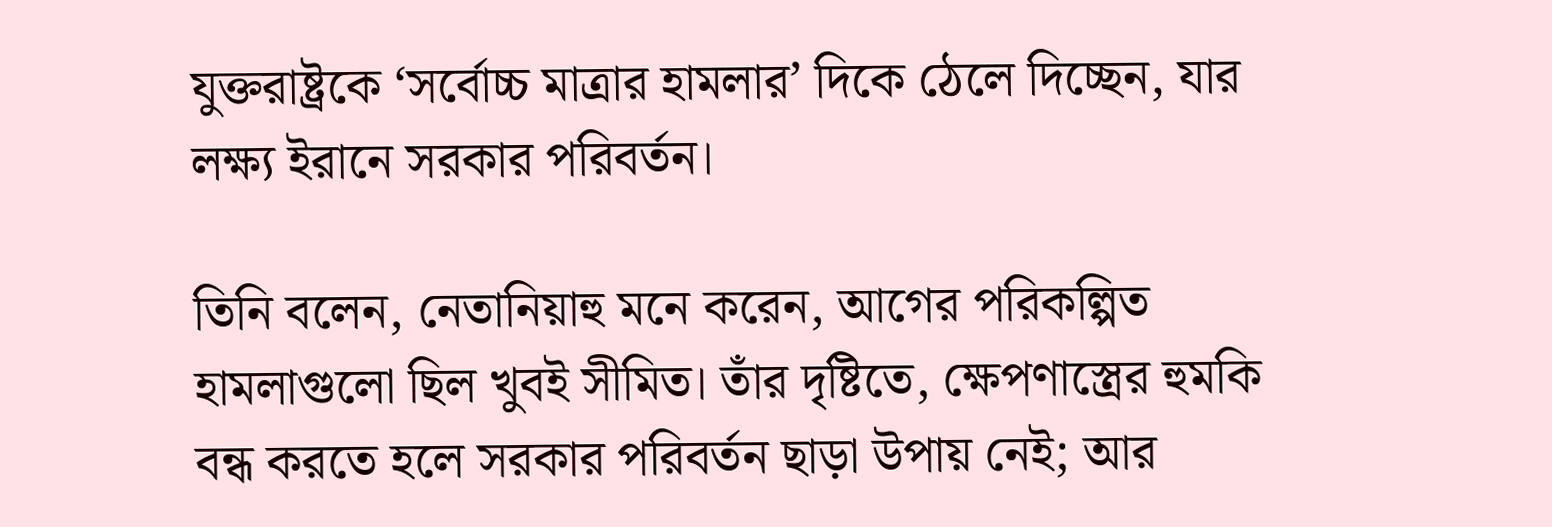যুক্তরাষ্ট্রকে ‘সর্বোচ্চ মাত্রার হামলার’ দিকে ঠেলে দিচ্ছেন, যার লক্ষ্য ইরানে সরকার পরিবর্তন।

তিনি বলেন, নেতানিয়াহু মনে করেন, আগের পরিকল্পিত হামলাগুলো ছিল খুবই সীমিত। তাঁর দৃষ্টিতে, ক্ষেপণাস্ত্রের হুমকি বন্ধ করতে হলে সরকার পরিবর্তন ছাড়া উপায় নেই; আর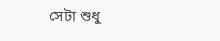সেটা শুধু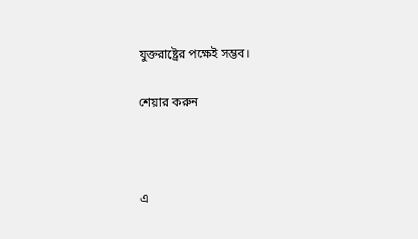যুক্তরাষ্ট্রের পক্ষেই সম্ভব।

শেয়ার করুন



এ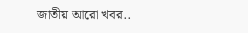জাতীয় আরো খবর..